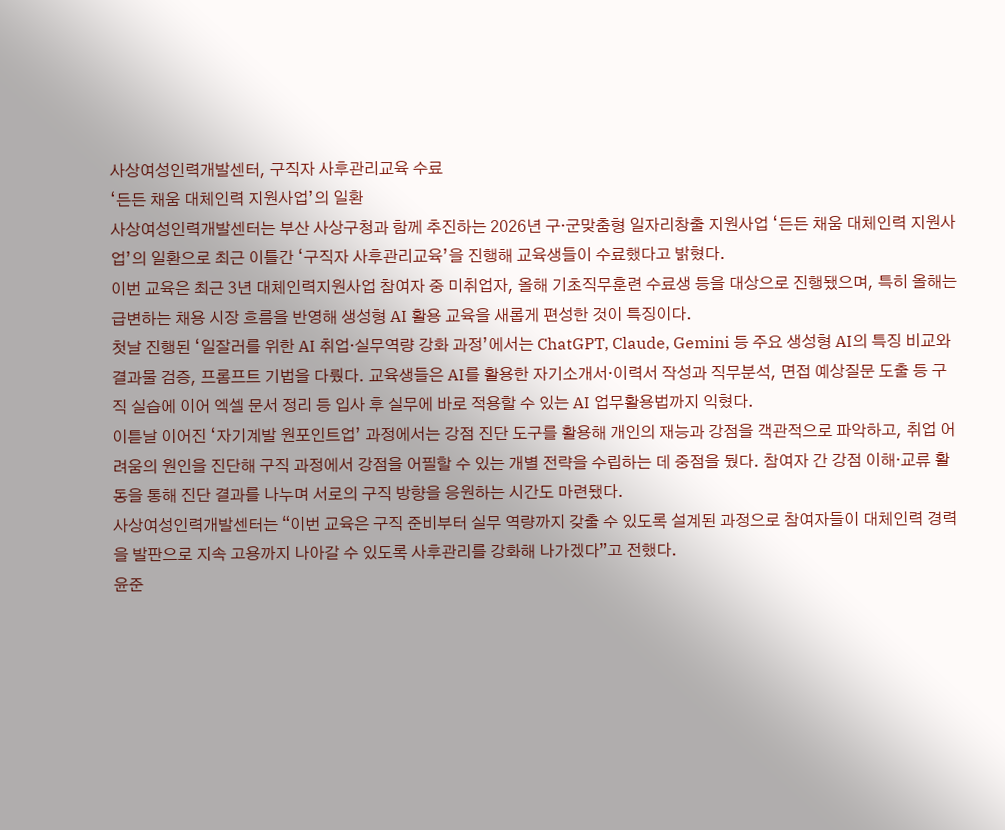사상여성인력개발센터, 구직자 사후관리교육 수료
‘든든 채움 대체인력 지원사업’의 일환
사상여성인력개발센터는 부산 사상구청과 함께 추진하는 2026년 구·군맞춤형 일자리창출 지원사업 ‘든든 채움 대체인력 지원사업’의 일환으로 최근 이틀간 ‘구직자 사후관리교육’을 진행해 교육생들이 수료했다고 밝혔다.
이번 교육은 최근 3년 대체인력지원사업 참여자 중 미취업자, 올해 기초직무훈련 수료생 등을 대상으로 진행됐으며, 특히 올해는 급변하는 채용 시장 흐름을 반영해 생성형 AI 활용 교육을 새롭게 편성한 것이 특징이다.
첫날 진행된 ‘일잘러를 위한 AI 취업·실무역량 강화 과정’에서는 ChatGPT, Claude, Gemini 등 주요 생성형 AI의 특징 비교와 결과물 검증, 프롬프트 기법을 다뤘다. 교육생들은 AI를 활용한 자기소개서·이력서 작성과 직무분석, 면접 예상질문 도출 등 구직 실습에 이어 엑셀 문서 정리 등 입사 후 실무에 바로 적용할 수 있는 AI 업무활용법까지 익혔다.
이튿날 이어진 ‘자기계발 원포인트업’ 과정에서는 강점 진단 도구를 활용해 개인의 재능과 강점을 객관적으로 파악하고, 취업 어려움의 원인을 진단해 구직 과정에서 강점을 어필할 수 있는 개별 전략을 수립하는 데 중점을 뒀다. 참여자 간 강점 이해·교류 활동을 통해 진단 결과를 나누며 서로의 구직 방향을 응원하는 시간도 마련됐다.
사상여성인력개발센터는 “이번 교육은 구직 준비부터 실무 역량까지 갖출 수 있도록 설계된 과정으로 참여자들이 대체인력 경력을 발판으로 지속 고용까지 나아갈 수 있도록 사후관리를 강화해 나가겠다”고 전했다.
윤준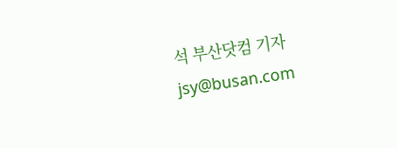석 부산닷컴 기자 jsy@busan.com